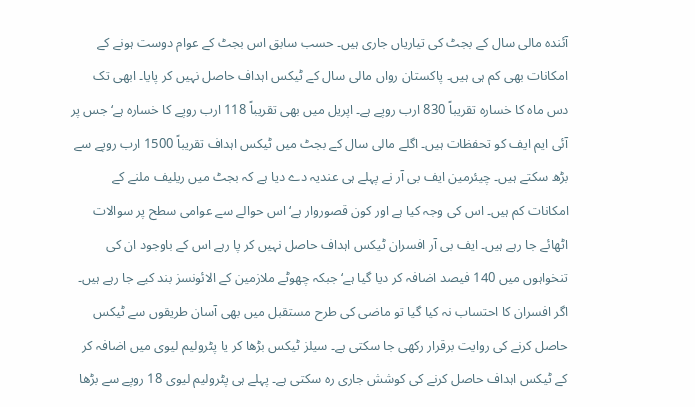آئندہ مالی سال کے بجٹ کی تیاریاں جاری ہیں۔ حسب سابق اس بجٹ کے عوام دوست ہونے کے امکانات بھی کم ہی ہیں۔ پاکستان رواں مالی سال کے ٹیکس اہداف حاصل نہیں کر پایا۔ ابھی تک دس ماہ کا خسارہ تقریباً 830 ارب روپے ہے۔ اپریل میں بھی تقریباً 118 ارب روپے کا خسارہ ہے‘ جس پر آئی ایم ایف کو تحفظات ہیں۔ اگلے مالی سال کے بجٹ میں ٹیکس اہداف تقریباً 1500 ارب روپے سے بڑھ سکتے ہیں۔ چیئرمین ایف بی آر نے پہلے ہی عندیہ دے دیا ہے کہ بجٹ میں ریلیف ملنے کے امکانات کم ہیں۔ اس کی وجہ کیا ہے اور کون قصوروار ہے‘ اس حوالے سے عوامی سطح پر سوالات اٹھائے جا رہے ہیں۔ ایف بی آر افسران ٹیکس اہداف حاصل نہیں کر پا رہے اس کے باوجود ان کی تنخواہوں میں 140 فیصد اضافہ کر دیا گیا ہے‘ جبکہ چھوٹے ملازمین کے الائونسز بند کیے جا رہے ہیں۔ اگر افسران کا احتساب نہ کیا گیا تو ماضی کی طرح مستقبل میں بھی آسان طریقوں سے ٹیکس حاصل کرنے کی روایت برقرار رکھی جا سکتی ہے۔ سیلز ٹیکس بڑھا کر یا پٹرولیم لیوی میں اضافہ کر کے ٹیکس اہداف حاصل کرنے کی کوشش جاری رہ سکتی ہے۔ پہلے ہی پٹرولیم لیوی 18 روپے سے بڑھا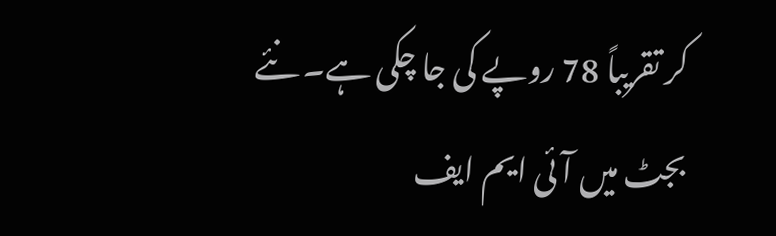کر تقریباً 78 روپے کی جا چکی ہے۔ نئے بجٹ میں آئی ایم ایف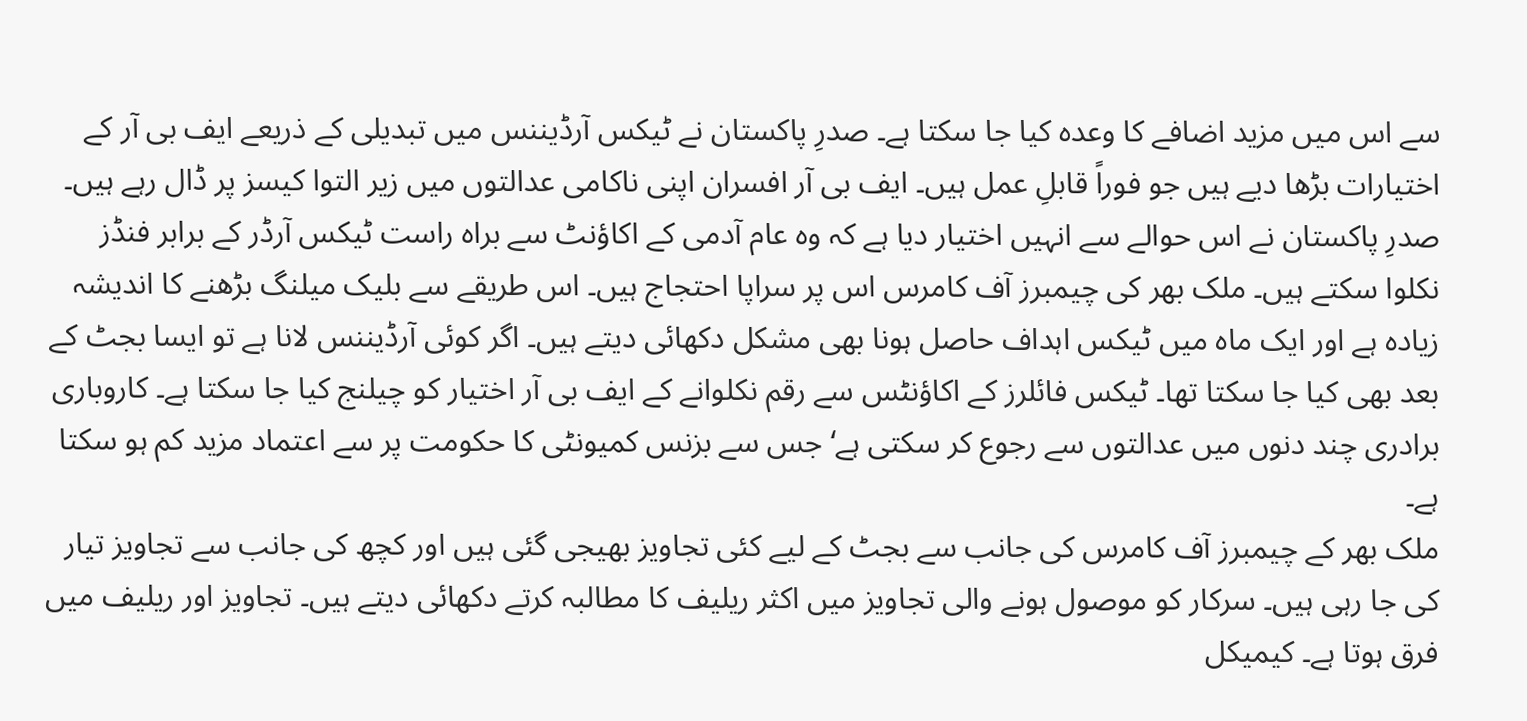سے اس میں مزید اضافے کا وعدہ کیا جا سکتا ہے۔ صدرِ پاکستان نے ٹیکس آرڈیننس میں تبدیلی کے ذریعے ایف بی آر کے اختیارات بڑھا دیے ہیں جو فوراً قابلِ عمل ہیں۔ ایف بی آر افسران اپنی ناکامی عدالتوں میں زیر التوا کیسز پر ڈال رہے ہیں۔ صدرِ پاکستان نے اس حوالے سے انہیں اختیار دیا ہے کہ وہ عام آدمی کے اکاؤنٹ سے براہ راست ٹیکس آرڈر کے برابر فنڈز نکلوا سکتے ہیں۔ ملک بھر کی چیمبرز آف کامرس اس پر سراپا احتجاج ہیں۔ اس طریقے سے بلیک میلنگ بڑھنے کا اندیشہ زیادہ ہے اور ایک ماہ میں ٹیکس اہداف حاصل ہونا بھی مشکل دکھائی دیتے ہیں۔ اگر کوئی آرڈیننس لانا ہے تو ایسا بجٹ کے بعد بھی کیا جا سکتا تھا۔ ٹیکس فائلرز کے اکاؤنٹس سے رقم نکلوانے کے ایف بی آر اختیار کو چیلنج کیا جا سکتا ہے۔ کاروباری برادری چند دنوں میں عدالتوں سے رجوع کر سکتی ہے‘ جس سے بزنس کمیونٹی کا حکومت پر سے اعتماد مزید کم ہو سکتا ہے۔
ملک بھر کے چیمبرز آف کامرس کی جانب سے بجٹ کے لیے کئی تجاویز بھیجی گئی ہیں اور کچھ کی جانب سے تجاویز تیار کی جا رہی ہیں۔ سرکار کو موصول ہونے والی تجاویز میں اکثر ریلیف کا مطالبہ کرتے دکھائی دیتے ہیں۔ تجاویز اور ریلیف میں فرق ہوتا ہے۔ کیمیکل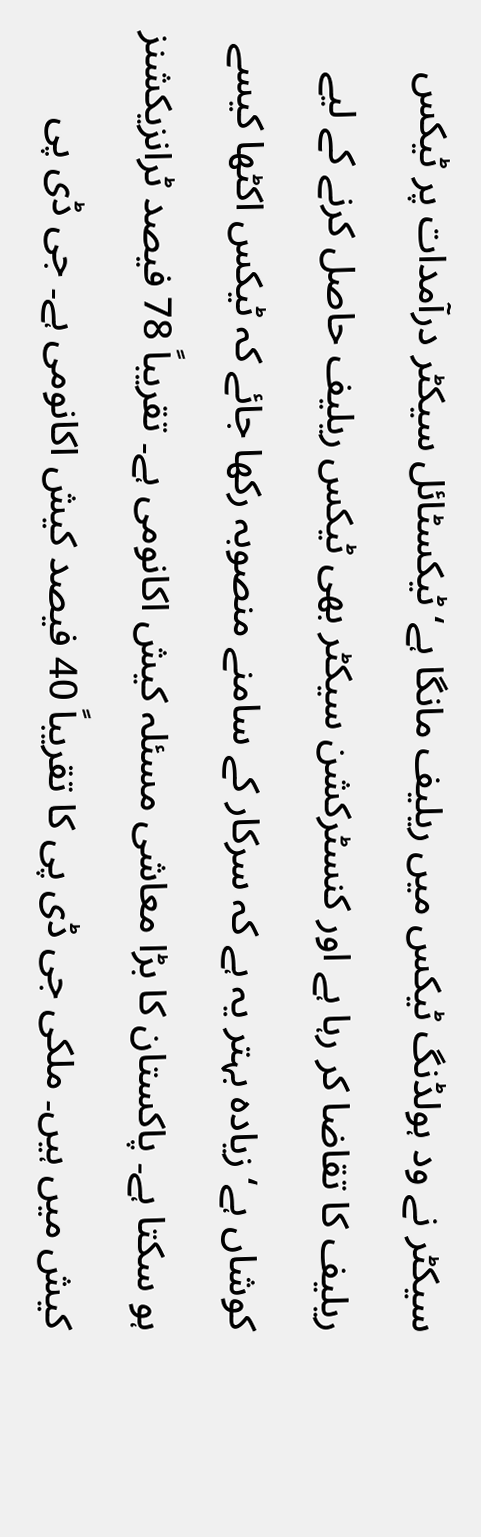سیکٹر نے ود ہولڈنگ ٹیکس میں ریلیف مانگا ہے‘ ٹیکسٹائل سیکٹر درآمدات پر ٹیکس ریلیف کا تقاضا کر رہا ہے اور کنسٹرکشن سیکٹر بھی ٹیکس ریلیف حاصل کرنے کے لیے کوشاں ہے‘ زیادہ بہتر یہ ہے کہ سرکار کے سامنے منصوبہ رکھا جائے کہ ٹیکس اکٹھا کیسے ہو سکتا ہے۔ پاکستان کا بڑا معاشی مسئلہ کیش اکانومی ہے۔ تقریباً 78 فیصد ٹرانزیکشنز کیش میں ہیں۔ ملکی جی ڈی پی کا تقریباً 40 فیصد کیش اکانومی ہے۔ جی ڈی پی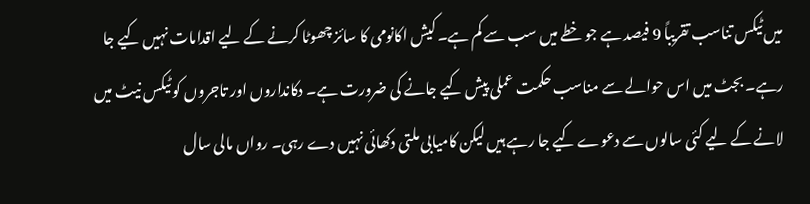میں ٹیکس تناسب تقریباً 9 فیصد ہے جو خطے میں سب سے کم ہے۔ کیش اکانومی کا سائز چھوٹا کرنے کے لیے اقدامات نہیں کیے جا رہے۔ بجٹ میں اس حوالے سے مناسب حکمت عملی پیش کیے جانے کی ضرورت ہے۔ دکانداروں اور تاجروں کو ٹیکس نیٹ میں لانے کے لیے کئی سالوں سے دعوے کیے جا رہے ہیں لیکن کامیابی ملتی دکھائی نہیں دے رہی۔ رواں مالی سال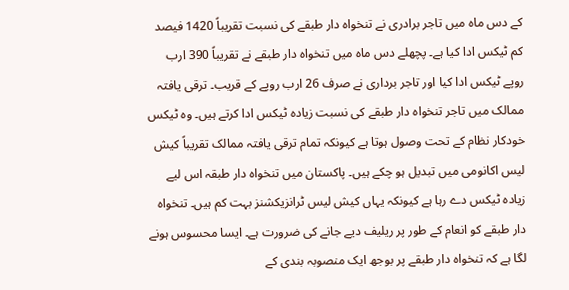کے دس ماہ میں تاجر برادری نے تنخواہ دار طبقے کی نسبت تقریباً 1420 فیصد کم ٹیکس ادا کیا ہے۔ پچھلے دس ماہ میں تنخواہ دار طبقے نے تقریباً 390 ارب روپے ٹیکس ادا کیا اور تاجر برداری نے صرف 26 ارب روپے کے قریب۔ ترقی یافتہ ممالک میں تاجر تنخواہ دار طبقے کی نسبت زیادہ ٹیکس ادا کرتے ہیں۔ وہ ٹیکس خودکار نظام کے تحت وصول ہوتا ہے کیونکہ تمام ترقی یافتہ ممالک تقریباً کیش لیس اکانومی میں تبدیل ہو چکے ہیں۔ پاکستان میں تنخواہ دار طبقہ اس لیے زیادہ ٹیکس دے رہا ہے کیونکہ یہاں کیش لیس ٹرانزیکشنز بہت کم ہیں۔ تنخواہ دار طبقے کو انعام کے طور پر ریلیف دیے جانے کی ضرورت ہے۔ ایسا محسوس ہونے لگا ہے کہ تنخواہ دار طبقے پر بوجھ ایک منصوبہ بندی کے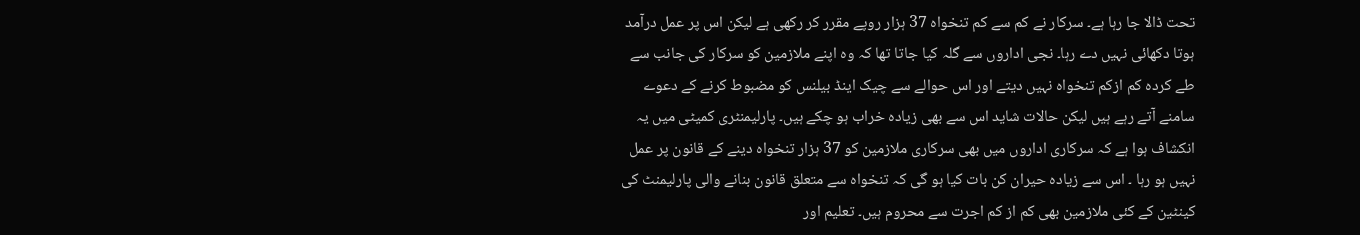تحت ڈالا جا رہا ہے۔ سرکار نے کم سے کم تنخواہ 37 ہزار روپے مقرر کر رکھی ہے لیکن اس پر عمل درآمد ہوتا دکھائی نہیں دے رہا۔ نجی اداروں سے گلہ کیا جاتا تھا کہ وہ اپنے ملازمین کو سرکار کی جانب سے طے کردہ کم ازکم تنخواہ نہیں دیتے اور اس حوالے سے چیک اینڈ بیلنس کو مضبوط کرنے کے دعوے سامنے آتے رہے ہیں لیکن حالات شاید اس سے بھی زیادہ خراب ہو چکے ہیں۔ پارلیمنٹری کمیٹی میں یہ انکشاف ہوا ہے کہ سرکاری اداروں میں بھی سرکاری ملازمین کو 37 ہزار تنخواہ دینے کے قانون پر عمل نہیں ہو رہا ۔ اس سے زیادہ حیران کن بات کیا ہو گی کہ تنخواہ سے متعلق قانون بنانے والی پارلیمنٹ کی کینٹین کے کئی ملازمین بھی کم از کم اجرت سے محروم ہیں۔ تعلیم اور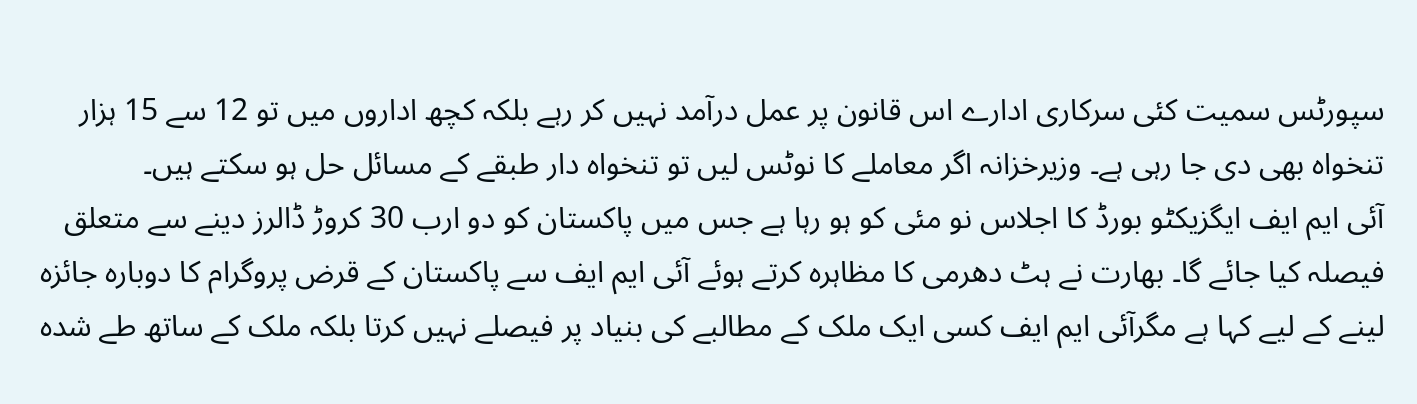سپورٹس سمیت کئی سرکاری ادارے اس قانون پر عمل درآمد نہیں کر رہے بلکہ کچھ اداروں میں تو 12 سے 15 ہزار تنخواہ بھی دی جا رہی ہے۔ وزیرخزانہ اگر معاملے کا نوٹس لیں تو تنخواہ دار طبقے کے مسائل حل ہو سکتے ہیں۔
آئی ایم ایف ایگزیکٹو بورڈ کا اجلاس نو مئی کو ہو رہا ہے جس میں پاکستان کو دو ارب 30 کروڑ ڈالرز دینے سے متعلق فیصلہ کیا جائے گا۔ بھارت نے ہٹ دھرمی کا مظاہرہ کرتے ہوئے آئی ایم ایف سے پاکستان کے قرض پروگرام کا دوبارہ جائزہ لینے کے لیے کہا ہے مگرآئی ایم ایف کسی ایک ملک کے مطالبے کی بنیاد پر فیصلے نہیں کرتا بلکہ ملک کے ساتھ طے شدہ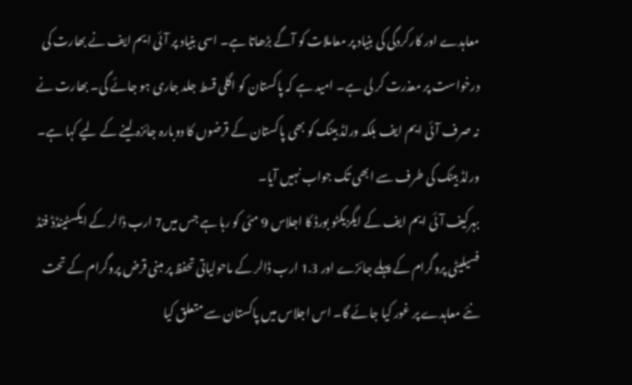معاہدے اور کارکردگی کی بنیاد پر معاملات کو آگے بڑھاتا ہے۔ اسی بنیاد پر آئی ایم ایف نے بھارت کی درخواست پر معذرت کر لی ہے۔ امید ہے کہ پاکستان کو اگلی قسط جلد جاری ہو جائے گی۔ بھارت نے نہ صرف آئی ایم ایف بلکہ ورلڈ بینک کو بھی پاکستان کے قرضوں کا دوبارہ جائزہ لینے کے لیے کہا ہے۔ ورلڈ بینک کی طرف سے ابھی تک جواب نہیں آیا۔
بہرکیف آئی ایم ایف کے ایگزیکٹو بورڈ کا اجلاس 9 مئی کو رہا ہے جس میں7 ارب ڈالر کے ایکسٹینڈڈ فنڈ فسیلیٹی پروگرام کے پہلے جائزے اور 1.3 ارب ڈالر کے ماحولیاتی تحفظ پر مبنی قرض پروگرام کے تحت نئے معاہدے پر غور کیا جائے گا۔ اس اجلاس میں پاکستان سے متعلق کیا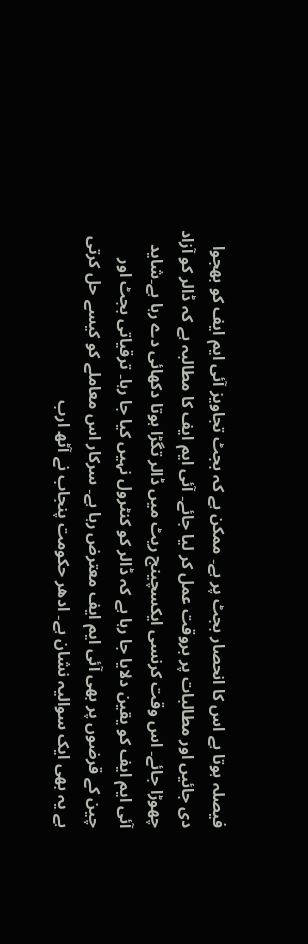فیصلہ ہوتا ہے اس کا انحصار بجٹ پر ہے۔ ممکن ہے کہ بجٹ تجاویز آئی ایم ایف کو بھجوا دی جائیں اور مطالبات پر بروقت عمل کر لیا جائے۔ آئی ایم ایف کا مطالبہ ہے کہ ڈالر کو آزاد چھوڑا جائے۔ اس وقت کرنسی ایکسچینج ریٹ میں ڈالر تگڑا ہوتا دکھائی دے رہا ہے۔شاید آئی ایم ایف کو یقین دلایا جا رہا ہے کہ ڈالر کو کنٹرول نہیں کیا جا رہا۔ ترقیاتی بجٹ اور چین کے قرضوں پر بھی آئی ایم ایف معترض رہا ہے۔ سرکار اس معاملے کو کیسے حل کرتی ہے یہ بھی ایک سوالیہ نشان ہے۔ ادھر حکومت پنجاب نے آٹھ ارب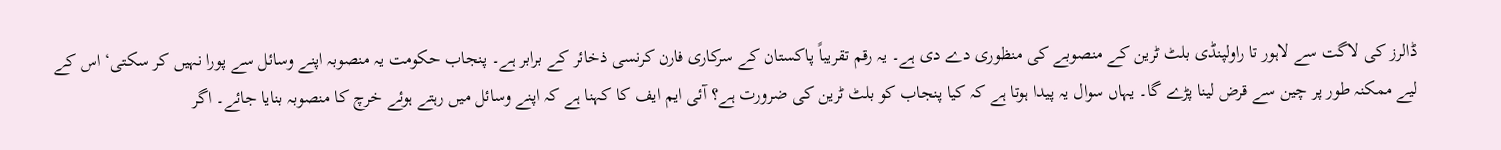ڈالرز کی لاگت سے لاہور تا راولپنڈی بلٹ ٹرین کے منصوبے کی منظوری دے دی ہے۔ یہ رقم تقریباً پاکستان کے سرکاری فارن کرنسی ذخائر کے برابر ہے۔ پنجاب حکومت یہ منصوبہ اپنے وسائل سے پورا نہیں کر سکتی‘ اس کے لیے ممکنہ طور پر چین سے قرض لینا پڑے گا۔ یہاں سوال یہ پیدا ہوتا ہے کہ کیا پنجاب کو بلٹ ٹرین کی ضرورت ہے؟ آئی ایم ایف کا کہنا ہے کہ اپنے وسائل میں رہتے ہوئے خرچ کا منصوبہ بنایا جائے۔ اگر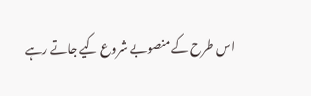اس طرح کے منصوبے شروع کیے جاتے رہے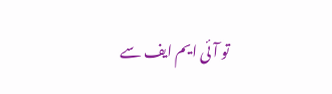تو آئی ایم ایف سے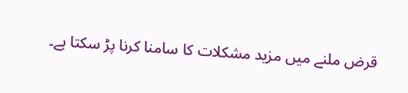قرض ملنے میں مزید مشکلات کا سامنا کرنا پڑ سکتا ہے۔